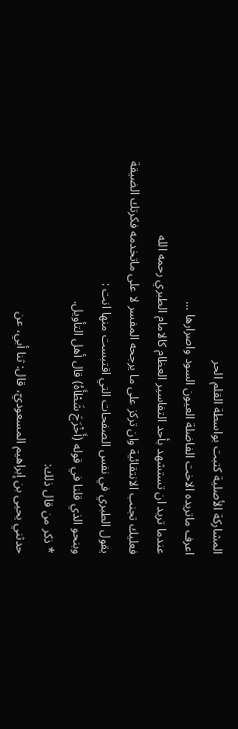المشاركة الأصلية كتبت بواسطة القلم الحر
اعرف ماتريده الاخت الفاضلة العيون السود واصرارها ...
عندما تريد ان تستشهد بأحد التفاسير العظام كالامام الطبري رحمه الله
فعليك تجنب الانتقائية وان تركز على ما يرجحه المفسر لا على ماتخدمه فكرتك الضيقة
يقول الطبري في نفس الصفحات التي اقتبست منها انت :
وبنحو الذي قلنا في قوله (أَخْرَجَ شَطْأَهُ) قال أهل التأويل.
* ذكر من قال ذلك:
حدثني يحيى بن إبراهيم المسعوديّ، قال: ثنا أبي، عن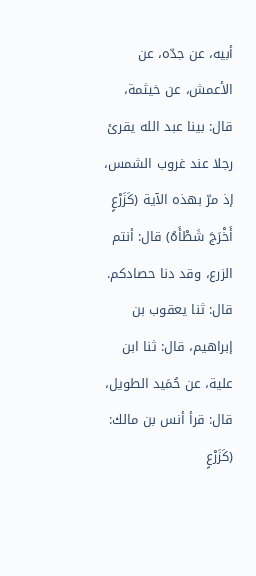أبيه، عن جدّه، عن الأعمش، عن خيثمة، قال: بينا عبد الله يقرئ رجلا عند غروب الشمس، إذ مرّ بهذه الآية (كَزَرْعٍ أَخْرَجَ شَطْأَهُ) قال: أنتم الزرع، وقد دنا حصادكم.
قال: ثنا يعقوب بن إبراهيم، قال: ثنا ابن علية، عن حُمَيد الطويل، قال: قرأ أنس بن مالك: (كَزَرْعٍ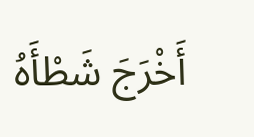أَخْرَجَ شَطْأَهُ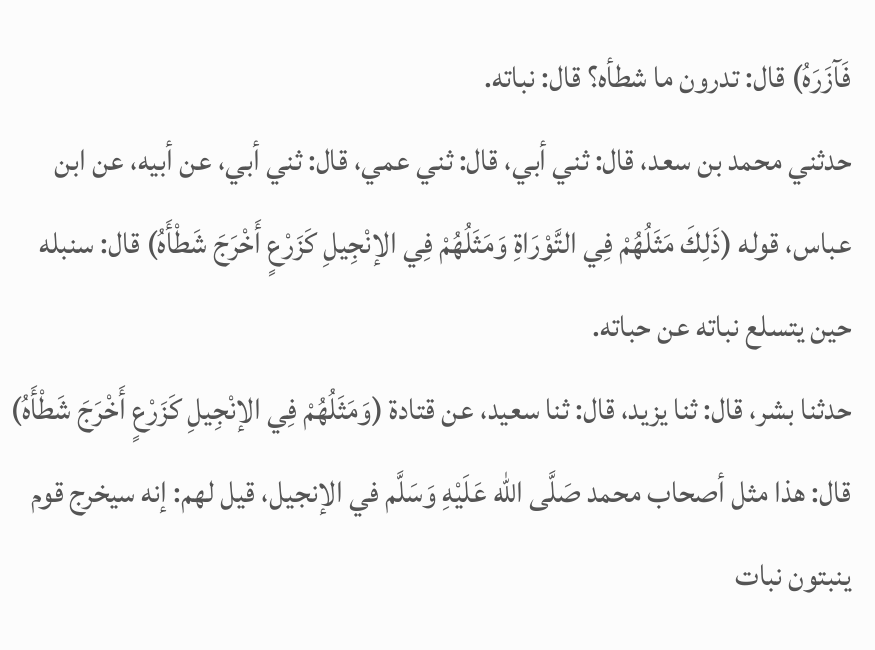فَآزَرَهُ) قال: تدرون ما شطأه؟ قال: نباته.
حدثني محمد بن سعد، قال: ثني أبي، قال: ثني عمي، قال: ثني أبي، عن أبيه، عن ابن عباس، قوله (ذَلِكَ مَثَلُهُمْ فِي التَّوْرَاةِ وَمَثَلُهُمْ فِي الإنْجِيلِ كَزَرْعٍ أَخْرَجَ شَطْأَهُ) قال: سنبله حين يتسلع نباته عن حباته.
حدثنا بشر، قال: ثنا يزيد، قال: ثنا سعيد، عن قتادة (وَمَثَلُهُمْ فِي الإنْجِيلِ كَزَرْعٍ أَخْرَجَ شَطْأَهُ) قال: هذا مثل أصحاب محمد صَلَّى الله عَلَيْهِ وَسَلَّم في الإنجيل، قيل لهم: إنه سيخرج قوم ينبتون نبات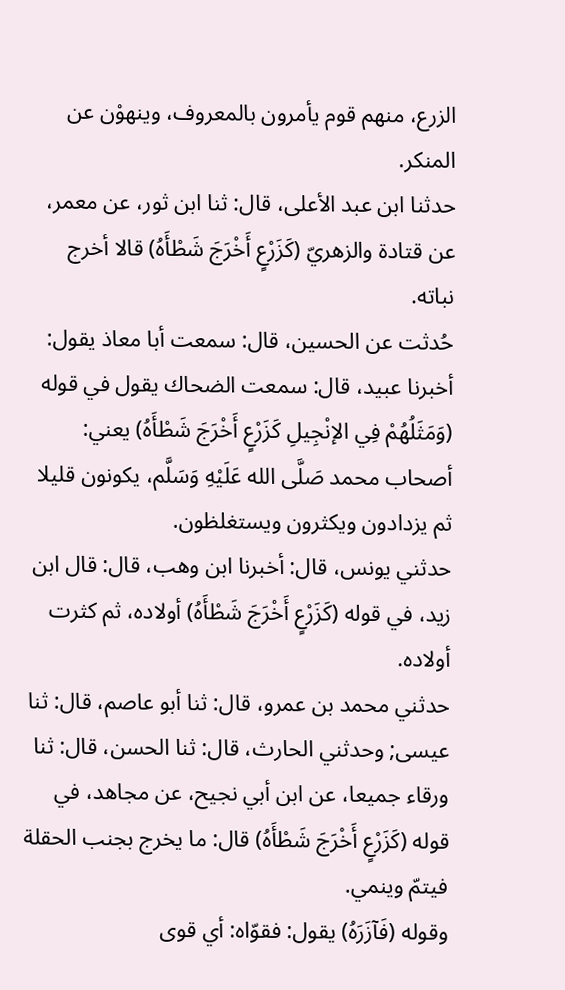الزرع، منهم قوم يأمرون بالمعروف، وينهوْن عن المنكر.
حدثنا ابن عبد الأعلى، قال: ثنا ابن ثور، عن معمر، عن قتادة والزهريّ (كَزَرْعٍ أَخْرَجَ شَطْأَهُ) قالا أخرج نباته.
حُدثت عن الحسين، قال: سمعت أبا معاذ يقول: أخبرنا عبيد، قال: سمعت الضحاك يقول في قوله (وَمَثَلُهُمْ فِي الإنْجِيلِ كَزَرْعٍ أَخْرَجَ شَطْأَهُ) يعني: أصحاب محمد صَلَّى الله عَلَيْهِ وَسَلَّم، يكونون قليلا ثم يزدادون ويكثرون ويستغلظون.
حدثني يونس، قال: أخبرنا ابن وهب، قال: قال ابن زيد، في قوله (كَزَرْعٍ أَخْرَجَ شَطْأَهُ) أولاده، ثم كثرت أولاده.
حدثني محمد بن عمرو، قال: ثنا أبو عاصم، قال: ثنا عيسى; وحدثني الحارث، قال: ثنا الحسن، قال: ثنا ورقاء جميعا، عن ابن أبي نجيح، عن مجاهد، في قوله (كَزَرْعٍ أَخْرَجَ شَطْأَهُ) قال: ما يخرج بجنب الحقلة فيتمّ وينمي.
وقوله (فَآزَرَهُ) يقول: فقوّاه: أي قوى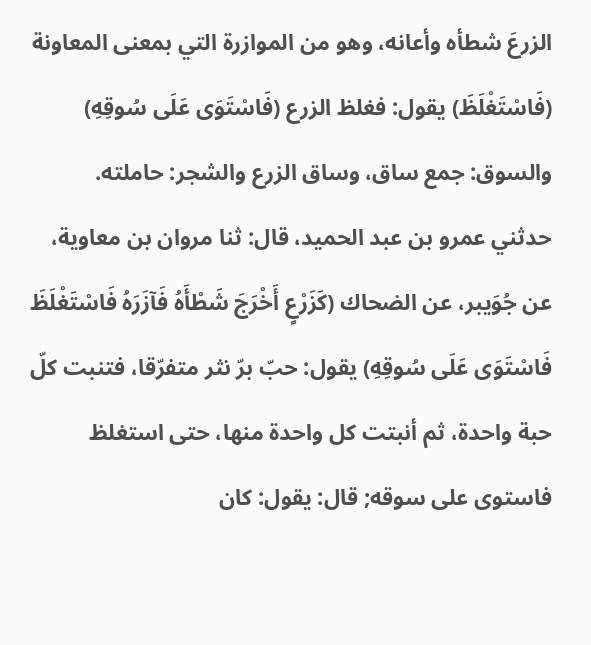الزرعَ شطأه وأعانه، وهو من الموازرة التي بمعنى المعاونة (فَاسْتَغْلَظَ) يقول: فغلظ الزرع (فَاسْتَوَى عَلَى سُوقِهِ) والسوق: جمع ساق، وساق الزرع والشجر: حاملته.
حدثني عمرو بن عبد الحميد، قال: ثنا مروان بن معاوية، عن جُوَيبر، عن الضحاك (كَزَرْعٍ أَخْرَجَ شَطْأَهُ فَآزَرَهُ فَاسْتَغْلَظَ فَاسْتَوَى عَلَى سُوقِهِ) يقول: حبّ برّ نثر متفرّقا، فتنبت كلّ حبة واحدة، ثم أنبتت كل واحدة منها، حتى استغلظ فاستوى على سوقه; قال: يقول: كان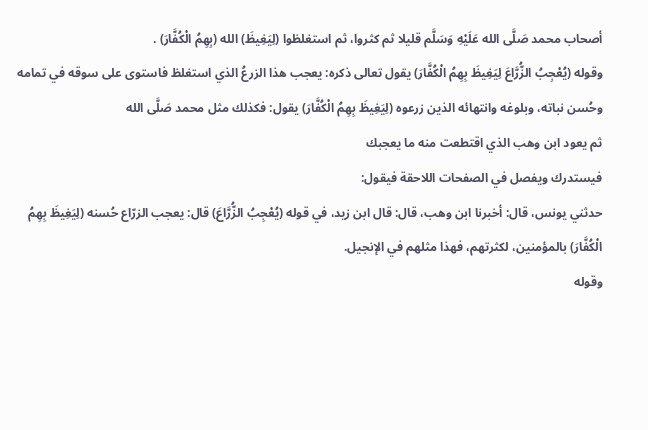أصحاب محمد صَلَّى الله عَلَيْهِ وَسَلَّم قليلا ثم كثروا، ثم استغلظوا (لِيَغِيظَ) الله (بِهِمُ الْكُفَّارَ) .
وقوله (يُعْجِبُ الزُّرَّاعَ لِيَغِيظَ بِهِمُ الْكُفَّارَ) يقول تعالى ذكره: يعجب هذا الزرعُ الذي استغلظ فاستوى على سوقه في تمامه وحُسن نباته، وبلوغه وانتهائه الذين زرعوه (لِيَغِيظَ بِهِمُ الْكُفَّارَ) يقول: فكذلك مثل محمد صَلَّى الله
ثم يعود ابن وهب الذي اقتطعت منه ما يعجبك
فيستدرك ويفصل في الصفحات اللاحقة فيقول:
حدثني يونس، قال: أخبرنا ابن وهب، قال: قال ابن زيد، في قوله (يُعْجِبُ الزُّرَّاعَ) قال: يعجب الزرّاع حُسنه (لِيَغِيظَ بِهِمُ الْكُفَّارَ) بالمؤمنين، لكثرتهم، فهذا مثلهم في الإنجيل.
وقوله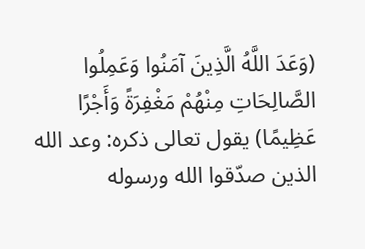(وَعَدَ اللَّهُ الَّذِينَ آمَنُوا وَعَمِلُوا الصَّالِحَاتِ مِنْهُمْ مَغْفِرَةً وَأَجْرًا عَظِيمًا) يقول تعالى ذكره: وعد الله الذين صدّقوا الله ورسوله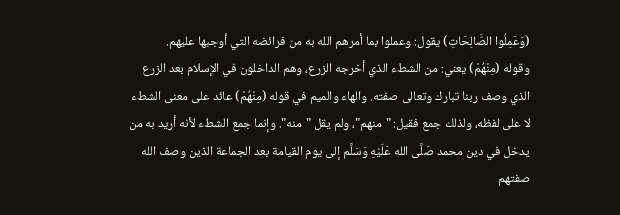(وَعَمِلُوا الصَّالِحَاتِ) يقول: وعملوا بما أمرهم الله به من فرائضه التي أوجبها عليهم.
وقوله (مِنْهُمْ) يعني: من الشطء الذي أخرجه الزرع، وهم الداخلون في الإسلام بعد الزرع الذي وصف ربنا تبارك وتعالى صفته. والهاء والميم في قوله (مِنْهُمْ) عائد على معنى الشطء لا على لفظه، ولذلك جمع فقيل: "منهم"، ولم يقل "منه". وإنما جمع الشطء لأنه أريد به من يدخل في دين محمد صَلَّى الله عَلَيْهِ وَسَلَّم إلى يوم القيامة بعد الجماعة الذين وصف الله صفتهم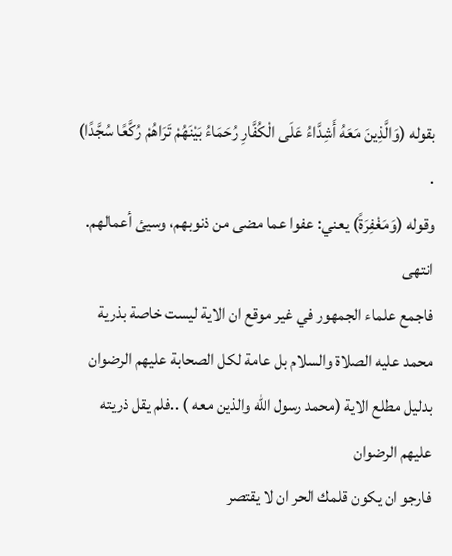بقوله (وَالَّذِينَ مَعَهُ أَشِدَّاءُ عَلَى الْكُفَّارِ رُحَمَاءُ بَيْنَهُمْ تَرَاهُمْ رُكَّعًا سُجَّدًا) .
وقوله (وَمَغْفِرَةً) يعني: عفوا عما مضى من ذنوبهم، وسيئ أعمالهم. انتهى
فاجمع علماء الجمهور في غير موقع ان الاية ليست خاصة بذرية محمد عليه الصلاة والسلام بل عامة لكل الصحابة عليهم الرضوان بدليل مطلع الاية (محمد رسول الله والذين معه ) ..فلم يقل ذريته عليهم الرضوان
فارجو ان يكون قلمك الحر ان لا يقتصر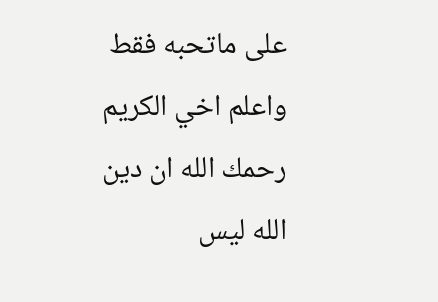على ماتحبه فقط
واعلم اخي الكريم رحمك الله ان دين الله ليس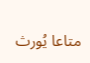متاعا يُورث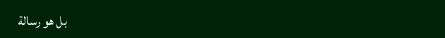بل هو رسالة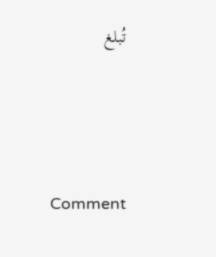تُبلغ




Comment